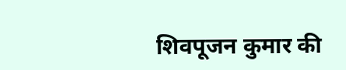शिवपूजन कुमार की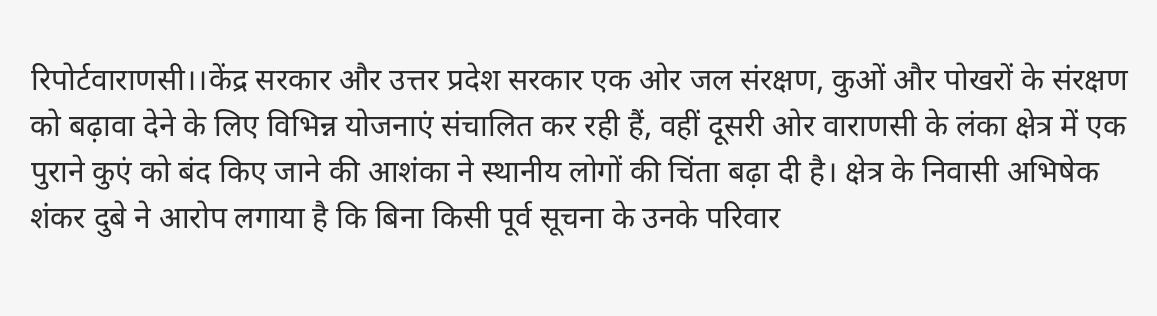रिपोर्टवाराणसी।।केंद्र सरकार और उत्तर प्रदेश सरकार एक ओर जल संरक्षण, कुओं और पोखरों के संरक्षण को बढ़ावा देने के लिए विभिन्न योजनाएं संचालित कर रही हैं, वहीं दूसरी ओर वाराणसी के लंका क्षेत्र में एक पुराने कुएं को बंद किए जाने की आशंका ने स्थानीय लोगों की चिंता बढ़ा दी है। क्षेत्र के निवासी अभिषेक शंकर दुबे ने आरोप लगाया है कि बिना किसी पूर्व सूचना के उनके परिवार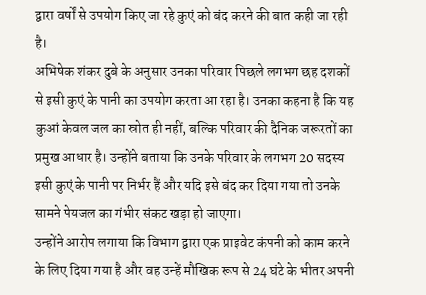द्वारा वर्षों से उपयोग किए जा रहे कुएं को बंद करने की बात कही जा रही है।
अभिषेक शंकर दुबे के अनुसार उनका परिवार पिछले लगभग छह दशकों से इसी कुएं के पानी का उपयोग करता आ रहा है। उनका कहना है कि यह कुआं केवल जल का स्रोत ही नहीं, बल्कि परिवार की दैनिक जरूरतों का प्रमुख आधार है। उन्होंने बताया कि उनके परिवार के लगभग 20 सदस्य इसी कुएं के पानी पर निर्भर हैं और यदि इसे बंद कर दिया गया तो उनके सामने पेयजल का गंभीर संकट खड़ा हो जाएगा।
उन्होंने आरोप लगाया कि विभाग द्वारा एक प्राइवेट कंपनी को काम करने के लिए दिया गया है और वह उन्हें मौखिक रूप से 24 घंटे के भीतर अपनी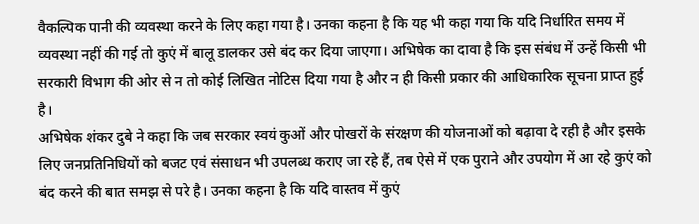वैकल्पिक पानी की व्यवस्था करने के लिए कहा गया है। उनका कहना है कि यह भी कहा गया कि यदि निर्धारित समय में व्यवस्था नहीं की गई तो कुएं में बालू डालकर उसे बंद कर दिया जाएगा। अभिषेक का दावा है कि इस संबंध में उन्हें किसी भी सरकारी विभाग की ओर से न तो कोई लिखित नोटिस दिया गया है और न ही किसी प्रकार की आधिकारिक सूचना प्राप्त हुई है।
अभिषेक शंकर दुबे ने कहा कि जब सरकार स्वयं कुओं और पोखरों के संरक्षण की योजनाओं को बढ़ावा दे रही है और इसके लिए जनप्रतिनिधियों को बजट एवं संसाधन भी उपलब्ध कराए जा रहे हैं, तब ऐसे में एक पुराने और उपयोग में आ रहे कुएं को बंद करने की बात समझ से परे है। उनका कहना है कि यदि वास्तव में कुएं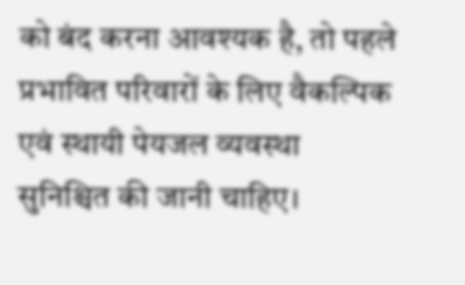को बंद करना आवश्यक है, तो पहले प्रभावित परिवारों के लिए वैकल्पिक एवं स्थायी पेयजल व्यवस्था सुनिश्चित की जानी चाहिए।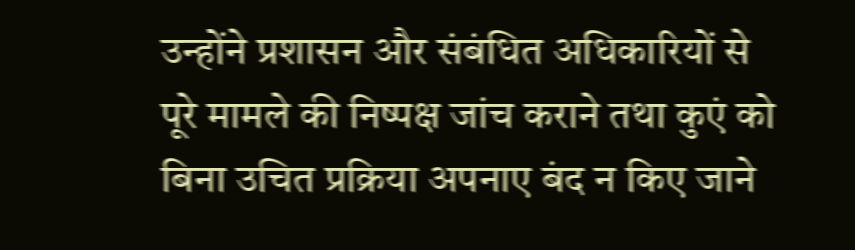उन्होंने प्रशासन और संबंधित अधिकारियों से पूरे मामले की निष्पक्ष जांच कराने तथा कुएं को बिना उचित प्रक्रिया अपनाए बंद न किए जाने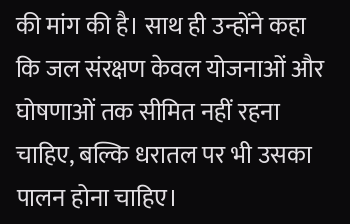की मांग की है। साथ ही उन्होंने कहा कि जल संरक्षण केवल योजनाओं और घोषणाओं तक सीमित नहीं रहना चाहिए, बल्कि धरातल पर भी उसका पालन होना चाहिए।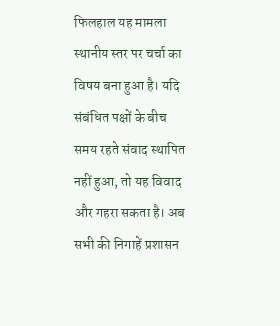फिलहाल यह मामला स्थानीय स्तर पर चर्चा का विषय बना हुआ है। यदि संबंधित पक्षों के बीच समय रहते संवाद स्थापित नहीं हुआ, तो यह विवाद और गहरा सकता है। अब सभी की निगाहें प्रशासन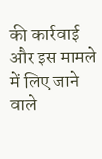की कार्रवाई और इस मामले में लिए जाने वाले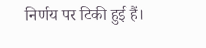निर्णय पर टिकी हुई हैं।